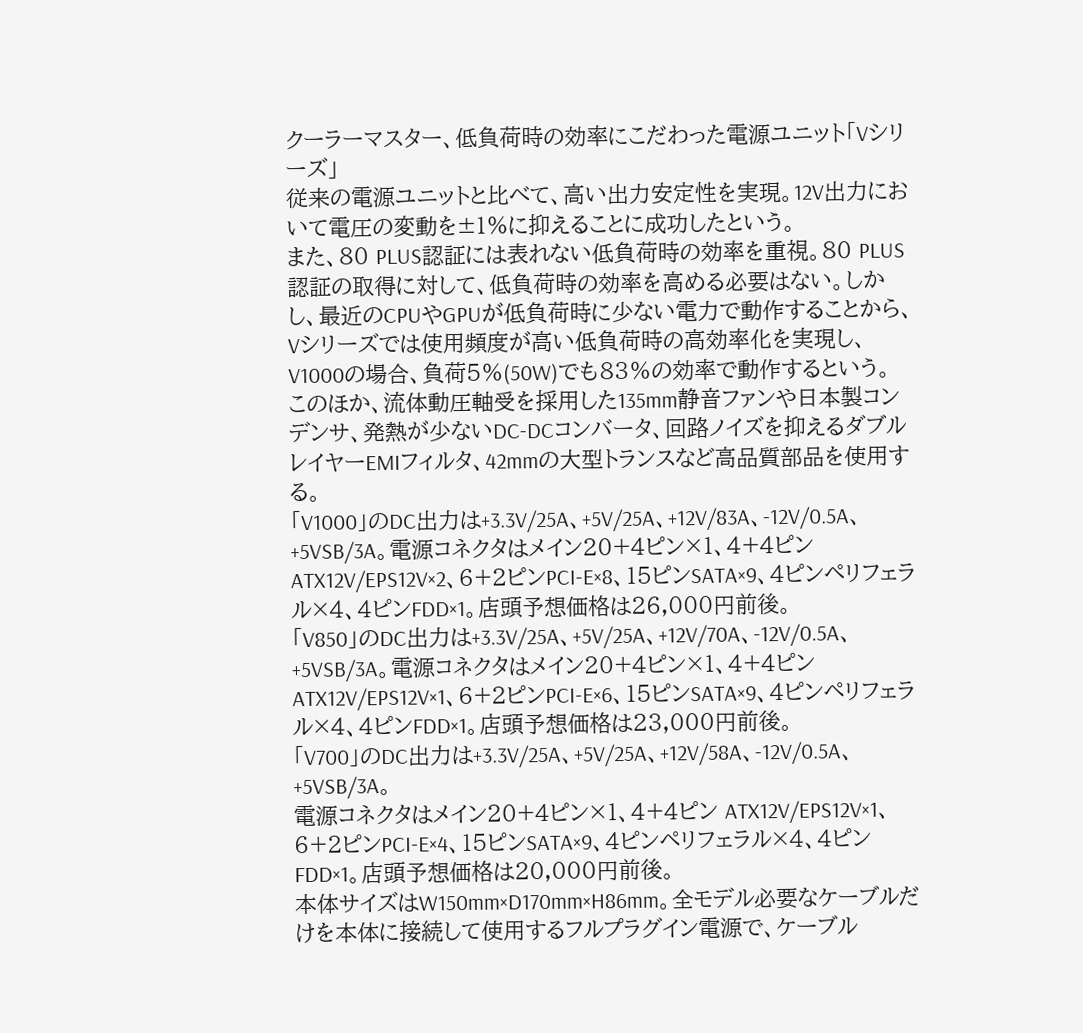クーラーマスター、低負荷時の効率にこだわった電源ユニット「Vシリーズ」
従来の電源ユニットと比べて、高い出力安定性を実現。12V出力において電圧の変動を±1%に抑えることに成功したという。
また、80 PLUS認証には表れない低負荷時の効率を重視。80 PLUS認証の取得に対して、低負荷時の効率を高める必要はない。しかし、最近のCPUやGPUが低負荷時に少ない電力で動作することから、Vシリーズでは使用頻度が高い低負荷時の高効率化を実現し、V1000の場合、負荷5%(50W)でも83%の効率で動作するという。
このほか、流体動圧軸受を採用した135mm静音ファンや日本製コンデンサ、発熱が少ないDC-DCコンバータ、回路ノイズを抑えるダブルレイヤーEMIフィルタ、42mmの大型トランスなど高品質部品を使用する。
「V1000」のDC出力は+3.3V/25A、+5V/25A、+12V/83A、-12V/0.5A、+5VSB/3A。電源コネクタはメイン20+4ピン×1、4+4ピン ATX12V/EPS12V×2、6+2ピンPCI-E×8、15ピンSATA×9、4ピンペリフェラル×4、4ピンFDD×1。店頭予想価格は26,000円前後。
「V850」のDC出力は+3.3V/25A、+5V/25A、+12V/70A、-12V/0.5A、+5VSB/3A。電源コネクタはメイン20+4ピン×1、4+4ピン ATX12V/EPS12V×1、6+2ピンPCI-E×6、15ピンSATA×9、4ピンペリフェラル×4、4ピンFDD×1。店頭予想価格は23,000円前後。
「V700」のDC出力は+3.3V/25A、+5V/25A、+12V/58A、-12V/0.5A、+5VSB/3A。
電源コネクタはメイン20+4ピン×1、4+4ピン ATX12V/EPS12V×1、6+2ピンPCI-E×4、15ピンSATA×9、4ピンペリフェラル×4、4ピンFDD×1。店頭予想価格は20,000円前後。
本体サイズはW150mm×D170mm×H86mm。全モデル必要なケーブルだけを本体に接続して使用するフルプラグイン電源で、ケーブル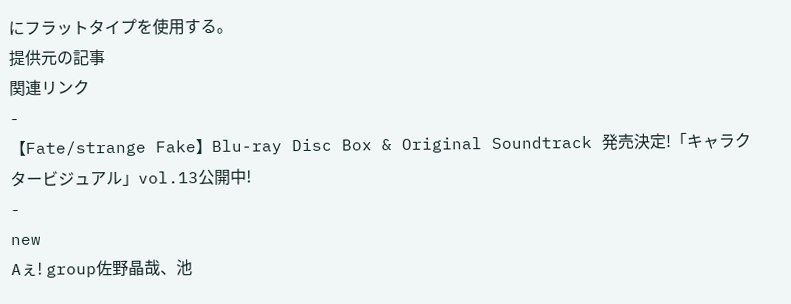にフラットタイプを使用する。
提供元の記事
関連リンク
-
【Fate/strange Fake】Blu-ray Disc Box & Original Soundtrack 発売決定!「キャラクタービジュアル」vol.13公開中!
-
new
Aぇ! group佐野晶哉、池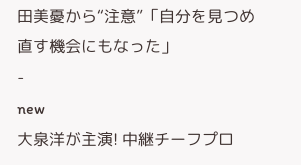田美憂から“注意”「自分を見つめ直す機会にもなった」
-
new
大泉洋が主演! 中継チーフプロ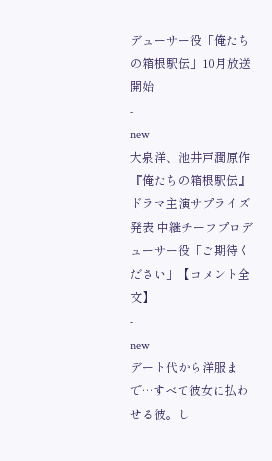デューサー役「俺たちの箱根駅伝」10月放送開始
-
new
大泉洋、池井戸潤原作『俺たちの箱根駅伝』ドラマ主演サプライズ発表 中継チーフプロデューサー役「ご期待ください」【コメント全文】
-
new
デート代から洋服まで…すべて彼女に払わせる彼。し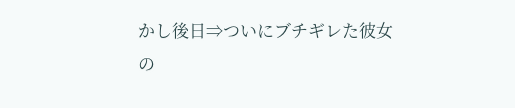かし後日⇒ついにブチギレた彼女の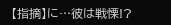【指摘】に…彼は戦慄!?